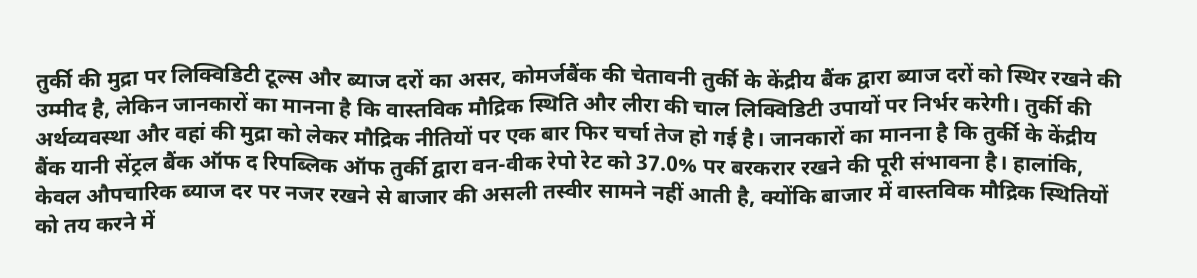तुर्की की मुद्रा पर लिक्विडिटी टूल्स और ब्याज दरों का असर, कोमर्जबैंक की चेतावनी तुर्की के केंद्रीय बैंक द्वारा ब्याज दरों को स्थिर रखने की उम्मीद है, लेकिन जानकारों का मानना है कि वास्तविक मौद्रिक स्थिति और लीरा की चाल लिक्विडिटी उपायों पर निर्भर करेगी। तुर्की की अर्थव्यवस्था और वहां की मुद्रा को लेकर मौद्रिक नीतियों पर एक बार फिर चर्चा तेज हो गई है। जानकारों का मानना है कि तुर्की के केंद्रीय बैंक यानी सेंट्रल बैंक ऑफ द रिपब्लिक ऑफ तुर्की द्वारा वन-वीक रेपो रेट को 37.0% पर बरकरार रखने की पूरी संभावना है। हालांकि, केवल औपचारिक ब्याज दर पर नजर रखने से बाजार की असली तस्वीर सामने नहीं आती है, क्योंकि बाजार में वास्तविक मौद्रिक स्थितियों को तय करने में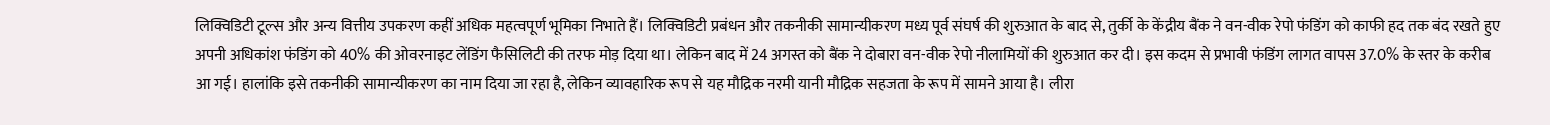लिक्विडिटी टूल्स और अन्य वित्तीय उपकरण कहीं अधिक महत्वपूर्ण भूमिका निभाते हैं। लिक्विडिटी प्रबंधन और तकनीकी सामान्यीकरण मध्य पूर्व संघर्ष की शुरुआत के बाद से, तुर्की के केंद्रीय बैंक ने वन-वीक रेपो फंडिंग को काफी हद तक बंद रखते हुए अपनी अधिकांश फंडिंग को 40% की ओवरनाइट लेंडिंग फैसिलिटी की तरफ मोड़ दिया था। लेकिन बाद में 24 अगस्त को बैंक ने दोबारा वन-वीक रेपो नीलामियों की शुरुआत कर दी। इस कदम से प्रभावी फंडिंग लागत वापस 37.0% के स्तर के करीब आ गई। हालांकि इसे तकनीकी सामान्यीकरण का नाम दिया जा रहा है, लेकिन व्यावहारिक रूप से यह मौद्रिक नरमी यानी मौद्रिक सहजता के रूप में सामने आया है। लीरा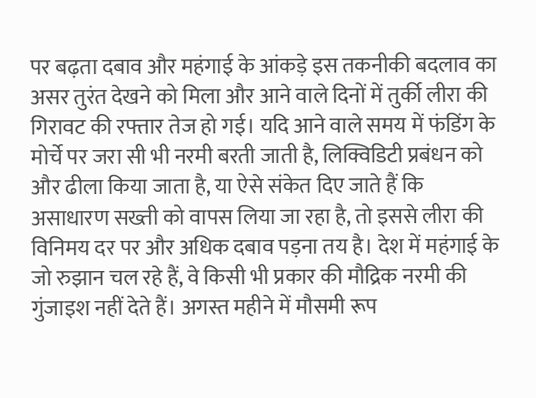पर बढ़ता दबाव और महंगाई के आंकड़े इस तकनीकी बदलाव का असर तुरंत देखने को मिला और आने वाले दिनों में तुर्की लीरा की गिरावट की रफ्तार तेज हो गई। यदि आने वाले समय में फंडिंग के मोर्चे पर जरा सी भी नरमी बरती जाती है, लिक्विडिटी प्रबंधन को और ढीला किया जाता है, या ऐसे संकेत दिए जाते हैं कि असाधारण सख्ती को वापस लिया जा रहा है, तो इससे लीरा की विनिमय दर पर और अधिक दबाव पड़ना तय है। देश में महंगाई के जो रुझान चल रहे हैं, वे किसी भी प्रकार की मौद्रिक नरमी की गुंजाइश नहीं देते हैं। अगस्त महीने में मौसमी रूप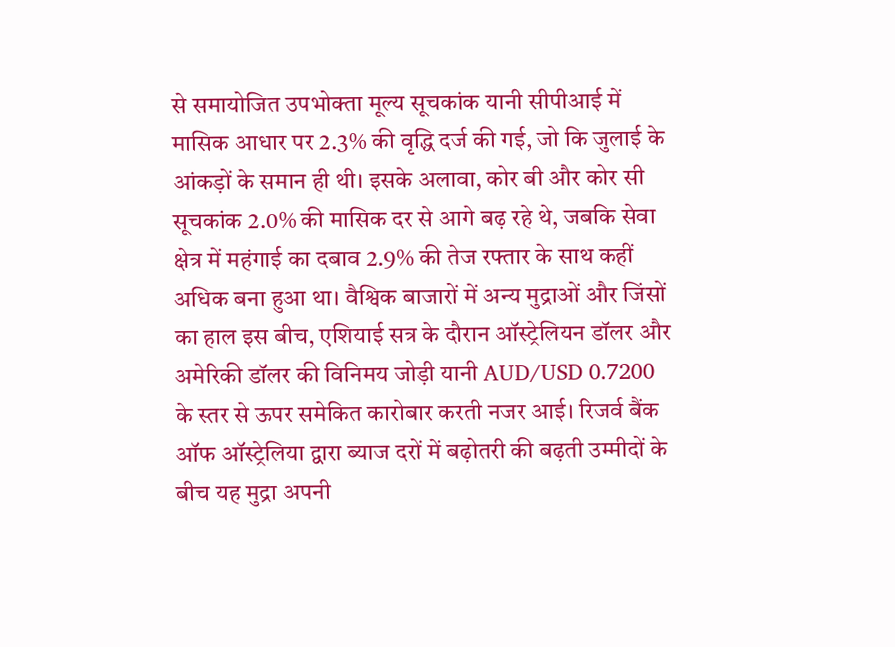से समायोजित उपभोक्ता मूल्य सूचकांक यानी सीपीआई में मासिक आधार पर 2.3% की वृद्धि दर्ज की गई, जो कि जुलाई के आंकड़ों के समान ही थी। इसके अलावा, कोर बी और कोर सी सूचकांक 2.0% की मासिक दर से आगे बढ़ रहे थे, जबकि सेवा क्षेत्र में महंगाई का दबाव 2.9% की तेज रफ्तार के साथ कहीं अधिक बना हुआ था। वैश्विक बाजारों में अन्य मुद्राओं और जिंसों का हाल इस बीच, एशियाई सत्र के दौरान ऑस्ट्रेलियन डॉलर और अमेरिकी डॉलर की विनिमय जोड़ी यानी AUD/USD 0.7200 के स्तर से ऊपर समेकित कारोबार करती नजर आई। रिजर्व बैंक ऑफ ऑस्ट्रेलिया द्वारा ब्याज दरों में बढ़ोतरी की बढ़ती उम्मीदों के बीच यह मुद्रा अपनी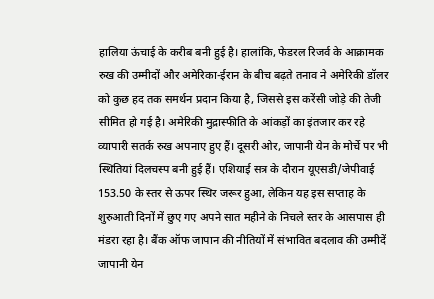हालिया ऊंचाई के करीब बनी हुई है। हालांकि, फेडरल रिजर्व के आक्रामक रुख की उम्मीदों और अमेरिका-ईरान के बीच बढ़ते तनाव ने अमेरिकी डॉलर को कुछ हद तक समर्थन प्रदान किया है, जिससे इस करेंसी जोड़े की तेजी सीमित हो गई है। अमेरिकी मुद्रास्फीति के आंकड़ों का इंतजार कर रहे व्यापारी सतर्क रुख अपनाए हुए हैं। दूसरी ओर, जापानी येन के मोर्चे पर भी स्थितियां दिलचस्प बनी हुई हैं। एशियाई सत्र के दौरान यूएसडी/जेपीवाई 153.50 के स्तर से ऊपर स्थिर जरूर हुआ, लेकिन यह इस सप्ताह के शुरुआती दिनों में छुए गए अपने सात महीने के निचले स्तर के आसपास ही मंडरा रहा है। बैंक ऑफ जापान की नीतियों में संभावित बदलाव की उम्मीदें जापानी येन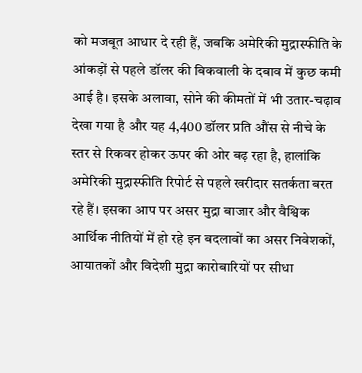को मजबूत आधार दे रही हैं, जबकि अमेरिकी मुद्रास्फीति के आंकड़ों से पहले डॉलर की बिकवाली के दबाव में कुछ कमी आई है। इसके अलावा, सोने की कीमतों में भी उतार-चढ़ाव देखा गया है और यह 4,400 डॉलर प्रति औंस से नीचे के स्तर से रिकवर होकर ऊपर की ओर बढ़ रहा है, हालांकि अमेरिकी मुद्रास्फीति रिपोर्ट से पहले खरीदार सतर्कता बरत रहे हैं। इसका आप पर असर मुद्रा बाजार और वैश्विक आर्थिक नीतियों में हो रहे इन बदलावों का असर निवेशकों, आयातकों और विदेशी मुद्रा कारोबारियों पर सीधा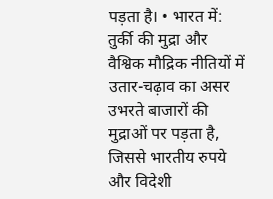पड़ता है। • भारत में: तुर्की की मुद्रा और वैश्विक मौद्रिक नीतियों में उतार-चढ़ाव का असर उभरते बाजारों की मुद्राओं पर पड़ता है, जिससे भारतीय रुपये और विदेशी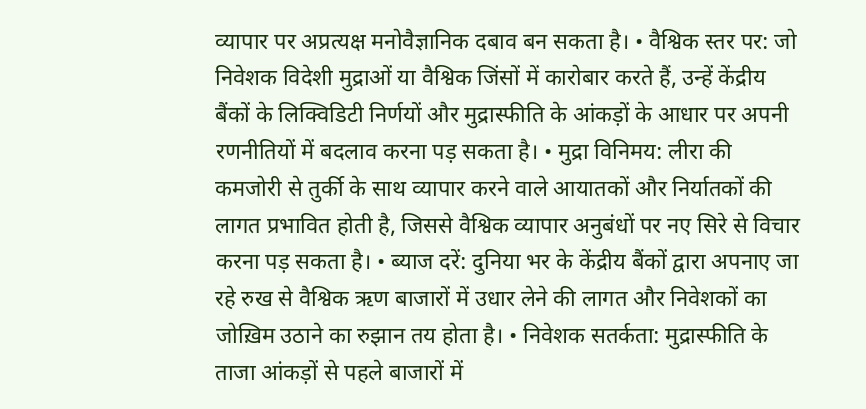व्यापार पर अप्रत्यक्ष मनोवैज्ञानिक दबाव बन सकता है। • वैश्विक स्तर पर: जो निवेशक विदेशी मुद्राओं या वैश्विक जिंसों में कारोबार करते हैं, उन्हें केंद्रीय बैंकों के लिक्विडिटी निर्णयों और मुद्रास्फीति के आंकड़ों के आधार पर अपनी रणनीतियों में बदलाव करना पड़ सकता है। • मुद्रा विनिमय: लीरा की कमजोरी से तुर्की के साथ व्यापार करने वाले आयातकों और निर्यातकों की लागत प्रभावित होती है, जिससे वैश्विक व्यापार अनुबंधों पर नए सिरे से विचार करना पड़ सकता है। • ब्याज दरें: दुनिया भर के केंद्रीय बैंकों द्वारा अपनाए जा रहे रुख से वैश्विक ऋण बाजारों में उधार लेने की लागत और निवेशकों का जोख़िम उठाने का रुझान तय होता है। • निवेशक सतर्कता: मुद्रास्फीति के ताजा आंकड़ों से पहले बाजारों में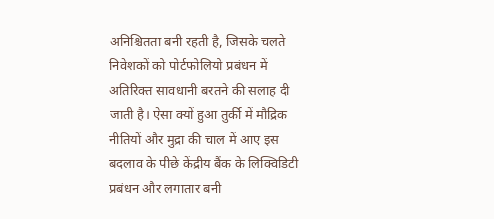अनिश्चितता बनी रहती है, जिसके चलते निवेशकों को पोर्टफोलियो प्रबंधन में अतिरिक्त सावधानी बरतने की सलाह दी जाती है। ऐसा क्यों हुआ तुर्की में मौद्रिक नीतियों और मुद्रा की चाल में आए इस बदलाव के पीछे केंद्रीय बैंक के लिक्विडिटी प्रबंधन और लगातार बनी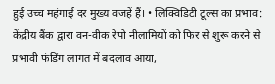हुई उच्च महंगाई दर मुख्य वजहें हैं। • लिक्विडिटी टूल्स का प्रभाव: केंद्रीय बैंक द्वारा वन-वीक रेपो नीलामियों को फिर से शुरू करने से प्रभावी फंडिंग लागत में बदलाव आया,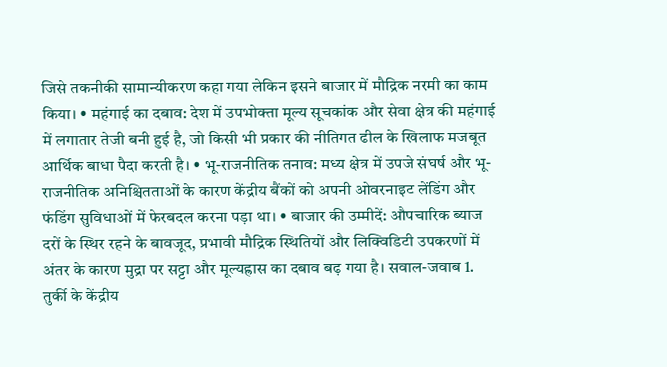जिसे तकनीकी सामान्यीकरण कहा गया लेकिन इसने बाजार में मौद्रिक नरमी का काम किया। • महंगाई का दबाव: देश में उपभोक्ता मूल्य सूचकांक और सेवा क्षेत्र की महंगाई में लगातार तेजी बनी हुई है, जो किसी भी प्रकार की नीतिगत ढील के खिलाफ मजबूत आर्थिक बाधा पैदा करती है। • भू-राजनीतिक तनाव: मध्य क्षेत्र में उपजे संघर्ष और भू-राजनीतिक अनिश्चितताओं के कारण केंद्रीय बैंकों को अपनी ओवरनाइट लेंडिंग और फंडिंग सुविधाओं में फेरबदल करना पड़ा था। • बाजार की उम्मीदें: औपचारिक ब्याज दरों के स्थिर रहने के बावजूद, प्रभावी मौद्रिक स्थितियों और लिक्विडिटी उपकरणों में अंतर के कारण मुद्रा पर सट्टा और मूल्यह्रास का दबाव बढ़ गया है। सवाल-जवाब 1. तुर्की के केंद्रीय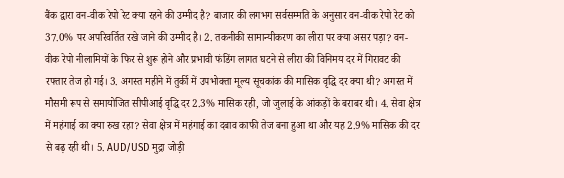बैंक द्वारा वन-वीक रेपो रेट क्या रहने की उम्मीद है? बाजार की लगभग सर्वसम्मति के अनुसार वन-वीक रेपो रेट को 37.0% पर अपरिवर्तित रखे जाने की उम्मीद है। 2. तकनीकी सामान्यीकरण का लीरा पर क्या असर पड़ा? वन-वीक रेपो नीलामियों के फिर से शुरू होने और प्रभावी फंडिंग लागत घटने से लीरा की विनिमय दर में गिरावट की रफ्तार तेज हो गई। 3. अगस्त महीने में तुर्की में उपभोक्ता मूल्य सूचकांक की मासिक वृद्धि दर क्या थी? अगस्त में मौसमी रूप से समायोजित सीपीआई वृद्धि दर 2.3% मासिक रही, जो जुलाई के आंकड़ों के बराबर थी। 4. सेवा क्षेत्र में महंगाई का क्या रुख रहा? सेवा क्षेत्र में महंगाई का दबाव काफी तेज बना हुआ था और यह 2.9% मासिक की दर से बढ़ रही थी। 5. AUD/USD मुद्रा जोड़ी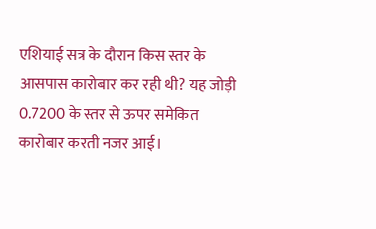एशियाई सत्र के दौरान किस स्तर के आसपास कारोबार कर रही थी? यह जोड़ी 0.7200 के स्तर से ऊपर समेकित कारोबार करती नजर आई।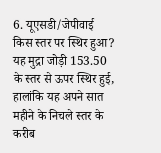6. यूएसडी/जेपीवाई किस स्तर पर स्थिर हुआ? यह मुद्रा जोड़ी 153.50 के स्तर से ऊपर स्थिर हुई, हालांकि यह अपने सात महीने के निचले स्तर के करीब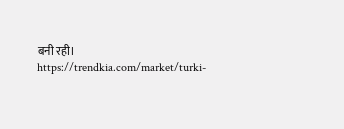बनी रही। https://trendkia.com/market/turki-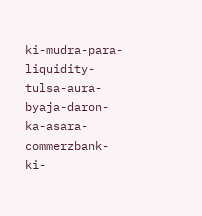ki-mudra-para-liquidity-tulsa-aura-byaja-daron-ka-asara-commerzbank-ki-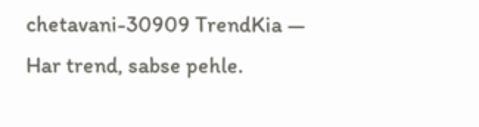chetavani-30909 TrendKia — Har trend, sabse pehle.